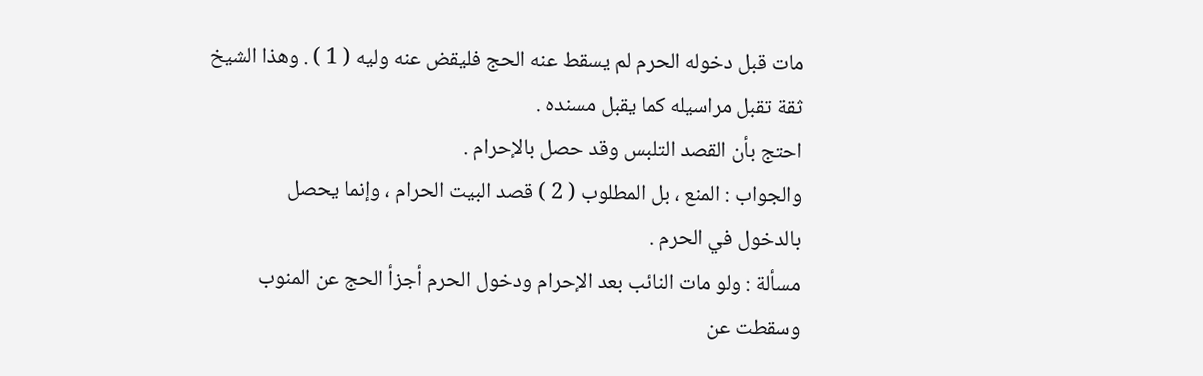مات قبل دخوله الحرم لم يسقط عنه الحج فليقض عنه وليه ( 1 ) . وهذا الشيخ
ثقة تقبل مراسيله كما يقبل مسنده .
احتج بأن القصد التلبس وقد حصل بالإحرام .
والجواب : المنع ، بل المطلوب ( 2 ) قصد البيت الحرام ، وإنما يحصل
بالدخول في الحرم .
مسألة : ولو مات النائب بعد الإحرام ودخول الحرم أجزأ الحج عن المنوب
وسقطت عن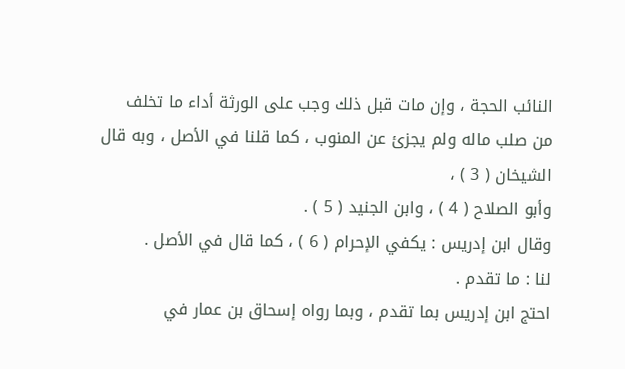النائب الحجة ، وإن مات قبل ذلك وجب على الورثة أداء ما تخلف
من صلب ماله ولم يجزئ عن المنوب ، كما قلنا في الأصل ، وبه قال الشيخان ( 3 ) ،
وأبو الصلاح ( 4 ) ، وابن الجنيد ( 5 ) .
وقال ابن إدريس : يكفي الإحرام ( 6 ) ، كما قال في الأصل .
لنا : ما تقدم .
احتج ابن إدريس بما تقدم ، وبما رواه إسحاق بن عمار في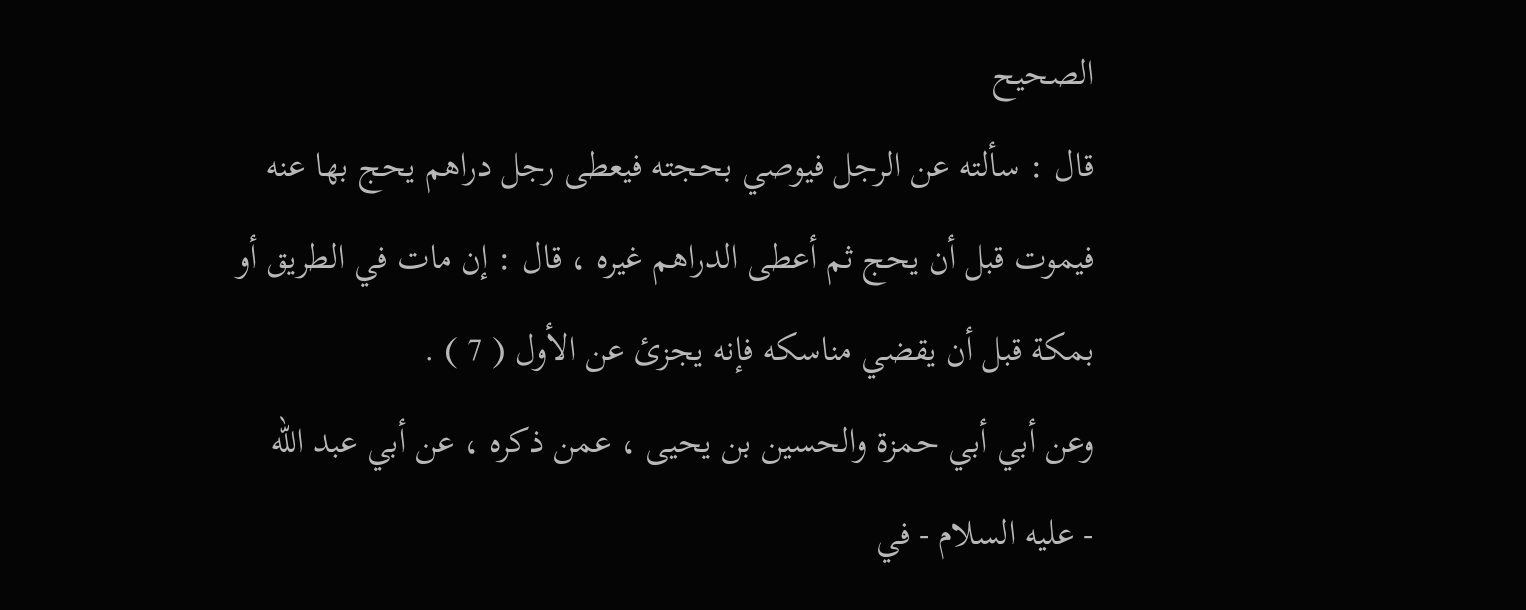الصحيح
قال : سألته عن الرجل فيوصي بحجته فيعطى رجل دراهم يحج بها عنه
فيموت قبل أن يحج ثم أعطى الدراهم غيره ، قال : إن مات في الطريق أو
بمكة قبل أن يقضي مناسكه فإنه يجزئ عن الأول ( 7 ) .
وعن أبي أبي حمزة والحسين بن يحيى ، عمن ذكره ، عن أبي عبد الله
- عليه السلام - في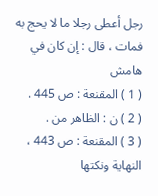رجل أعطى رجلا ما لا يحج به فمات ، قال : إن كان في
هامش
( 1 ) المقنعة : ص 445 .
( 2 ) ن : الظاهر من .
( 3 ) المقنعة : ص 443 ، النهاية ونكتها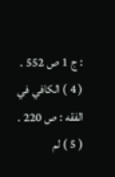: ج 1 ص 552 .
( 4 ) الكافي في الفقه : ص 220 .
( 5 ) لم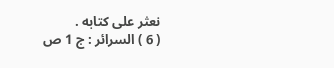نعثر على كتابه .
( 6 ) السرائر : ج 1 ص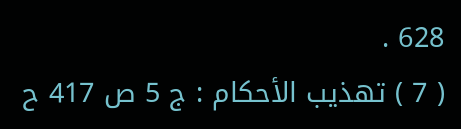628 .
( 7 ) تهذيب الأحكام : ج 5 ص 417 ح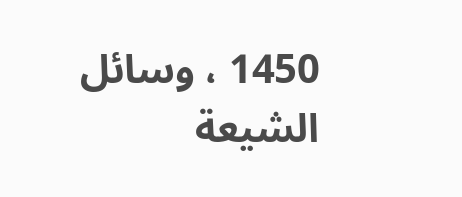1450 ، وسائل الشيعة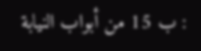: ب 15 من أبواب النيابة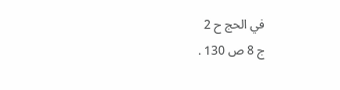في الحج ح 2
ج 8 ص 130 .